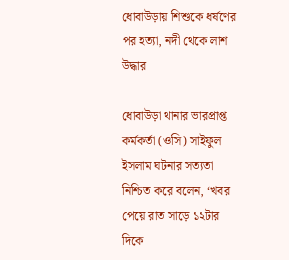ধোবাউড়ায় শিশুকে ধর্ষণের পর হত্যা, নদী থেকে লাশ উদ্ধার

ধোবাউড়া থানার ভারপ্রাপ্ত কর্মকর্তা (ওসি) সাইফুল ইসলাম ঘটনার সত্যতা নিশ্চিত করে বলেন, ‘খবর পেয়ে রাত সাড়ে ১২টার দিকে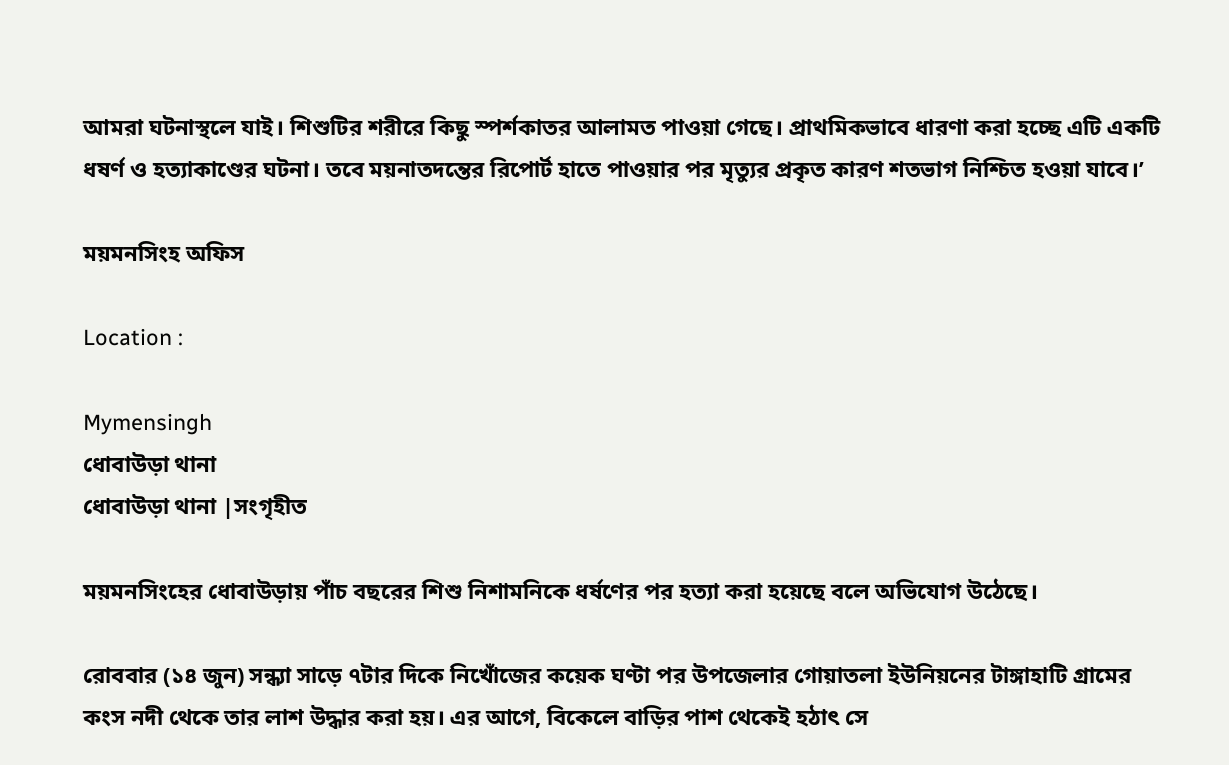আমরা ঘটনাস্থলে যাই। শিশুটির শরীরে কিছু স্পর্শকাতর আলামত পাওয়া গেছে। প্রাথমিকভাবে ধারণা করা হচ্ছে এটি একটি ধষর্ণ ও হত্যাকাণ্ডের ঘটনা। তবে ময়নাতদন্তের রিপোর্ট হাতে পাওয়ার পর মৃত্যুর প্রকৃত কারণ শতভাগ নিশ্চিত হওয়া যাবে।’

ময়মনসিংহ অফিস

Location :

Mymensingh
ধোবাউড়া থানা
ধোবাউড়া থানা |সংগৃহীত

ময়মনসিংহের ধোবাউড়ায় পাঁচ বছরের শিশু নিশামনিকে ধর্ষণের পর হত্যা করা হয়েছে বলে অভিযোগ উঠেছে।

রোববার (১৪ জুন) সন্ধ্যা সাড়ে ৭টার দিকে নিখোঁজের কয়েক ঘণ্টা পর উপজেলার গোয়াতলা ইউনিয়নের টাঙ্গাহাটি গ্রামের কংস নদী থেকে তার লাশ উদ্ধার করা হয়। এর আগে, বিকেলে বাড়ির পাশ থেকেই হঠাৎ সে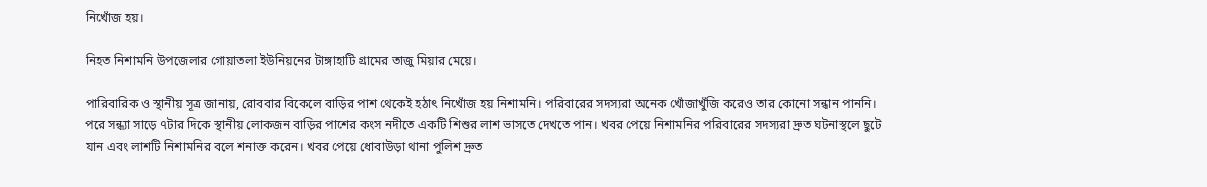নিখোঁজ হয়।

নিহত নিশামনি উপজেলার গোয়াতলা ইউনিয়নের টাঙ্গাহাটি গ্রামের তাজু মিয়ার মেয়ে।

পারিবারিক ও স্থানীয় সূত্র জানায়, রোববার বিকেলে বাড়ির পাশ থেকেই হঠাৎ নিখোঁজ হয় নিশামনি। পরিবারের সদস্যরা অনেক খোঁজাখুঁজি করেও তার কোনো সন্ধান পাননি। পরে সন্ধ্যা সাড়ে ৭টার দিকে স্থানীয় লোকজন বাড়ির পাশের কংস নদীতে একটি শিশুর লাশ ভাসতে দেখতে পান। খবর পেয়ে নিশামনির পরিবারের সদস্যরা দ্রুত ঘটনাস্থলে ছুটে যান এবং লাশটি নিশামনির বলে শনাক্ত করেন। খবর পেয়ে ধোবাউড়া থানা পুলিশ দ্রুত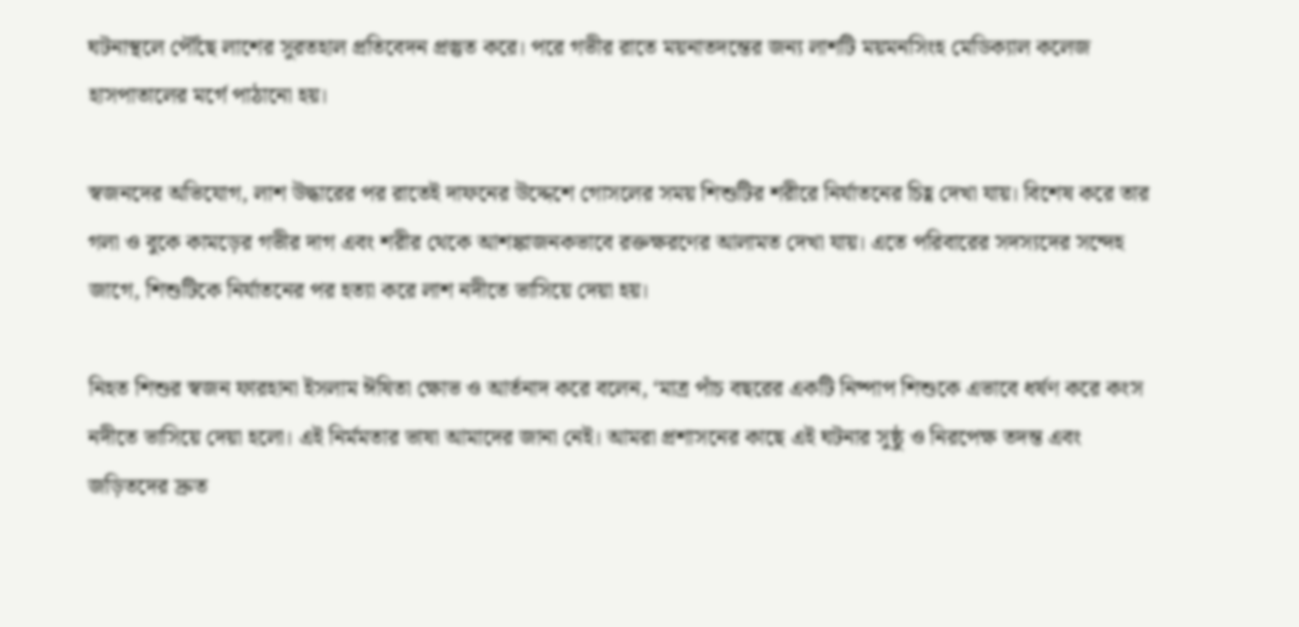ঘটনাস্থলে পৌঁছে লাশের সুরতহাল প্রতিবেদন প্রস্তুত করে। পরে গভীর রাতে ময়নাতদন্তের জন্য লাশটি ময়মনসিংহ মেডিক‌্যাল কলেজ হাসপাতালের মর্গে পাঠানো হয়।

স্বজনদের অভিযোগ, লাশ উদ্ধারের পর রাতেই দাফনের উদ্দেশে গোসলের সময় শিশুটির শরীরে নির্যাতনের চিহ্ণ দেখা যায়। বিশেষ করে তার গলা ও বুকে কামড়ের গভীর দাগ এবং শরীর থেকে আশঙ্কাজনকভাবে রক্তক্ষরণের আলামত দেখা যায়। এতে পরিবারের সদস্যদের সন্দেহ জাগে, শিশুটিকে নির্যাতনের পর হত্যা করে লাশ নদীতে ভাসিয়ে দেয়া হয়।

নিহত শিশুর স্বজন ফারহানা ইসলাম ঈষিতা ক্ষোভ ও আর্তনাদ করে বলেন, ‘মাত্র পাঁচ বছরের একটি নিষ্পাপ শিশুকে এভাবে ধর্ষণ করে কংস নদীতে ভাসিয়ে দেয়া হলো। এই নির্মমতার ভাষা আমাদের জানা নেই। আমরা প্রশাসনের কাছে এই ঘটনার সুষ্ঠু ও নিরপেক্ষ তদন্ত এবং জড়িতদের দ্রুত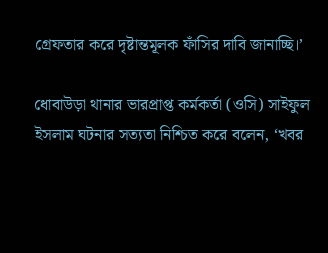গ্রেফতার করে দৃষ্টান্তমূলক ফাঁসির দাবি জানাচ্ছি।’

ধোবাউড়া থানার ভারপ্রাপ্ত কর্মকর্তা (ওসি) সাইফুল ইসলাম ঘটনার সত্যতা নিশ্চিত করে বলেন, ‘খবর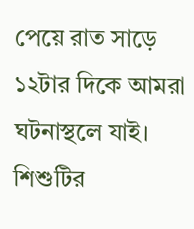পেয়ে রাত সাড়ে ১২টার দিকে আমরা ঘটনাস্থলে যাই। শিশুটির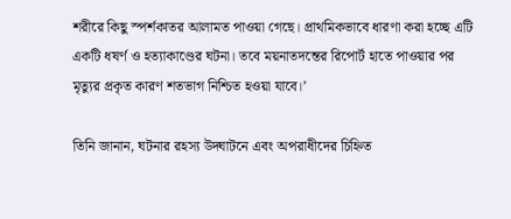শরীরে কিছু স্পর্শকাতর আলামত পাওয়া গেছে। প্রাথমিকভাবে ধারণা করা হচ্ছে এটি একটি ধষর্ণ ও হত্যাকাণ্ডের ঘটনা। তবে ময়নাতদন্তের রিপোর্ট হাতে পাওয়ার পর মৃত্যুর প্রকৃত কারণ শতভাগ নিশ্চিত হওয়া যাবে।’

তিনি জানান, ঘটনার রহস্য উদ্ঘাটনে এবং অপরাধীদের চিহ্নিত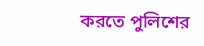করতে পুলিশের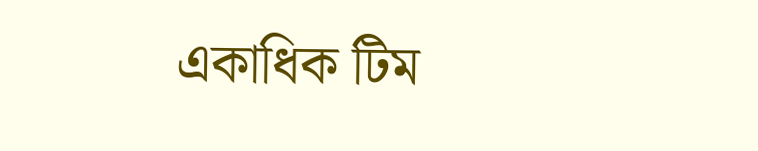একাধিক টিম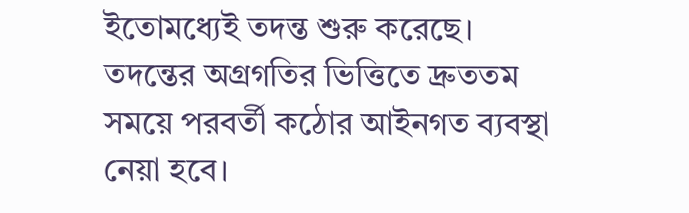ইতোমধ্যেই তদন্ত শুরু করেছে। তদন্তের অগ্রগতির ভিত্তিতে দ্রুততম সময়ে পরবর্তী কঠোর আইনগত ব্যবস্থা নেয়া হবে।